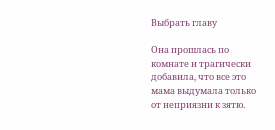Выбрать главу

Она прошлась по комнате и трагически добавила, что все это мама выдумала только от неприязни к зятю.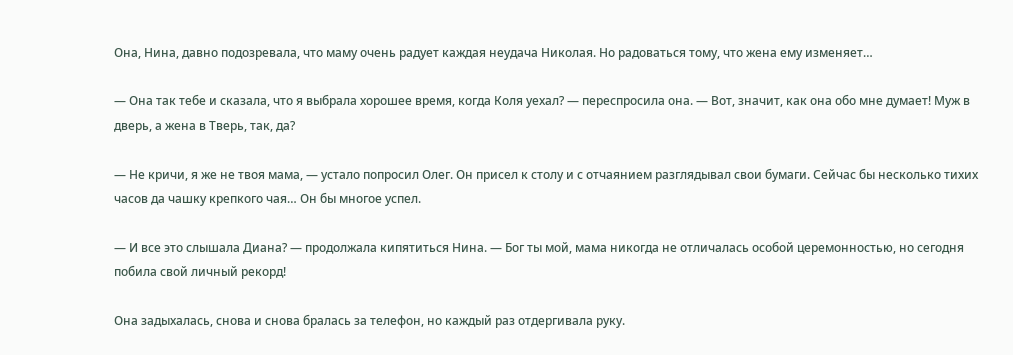Она, Нина, давно подозревала, что маму очень радует каждая неудача Николая. Но радоваться тому, что жена ему изменяет…

— Она так тебе и сказала, что я выбрала хорошее время, когда Коля уехал? — переспросила она. — Вот, значит, как она обо мне думает! Муж в дверь, а жена в Тверь, так, да?

— Не кричи, я же не твоя мама, — устало попросил Олег. Он присел к столу и с отчаянием разглядывал свои бумаги. Сейчас бы несколько тихих часов да чашку крепкого чая… Он бы многое успел.

— И все это слышала Диана? — продолжала кипятиться Нина. — Бог ты мой, мама никогда не отличалась особой церемонностью, но сегодня побила свой личный рекорд!

Она задыхалась, снова и снова бралась за телефон, но каждый раз отдергивала руку.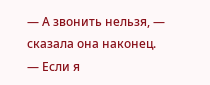— А звонить нельзя, — сказала она наконец. — Если я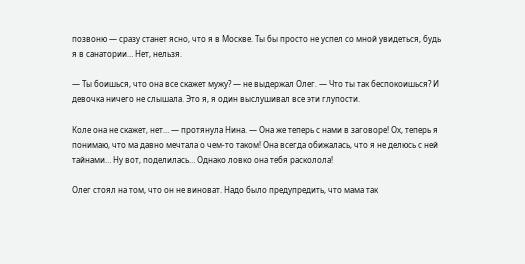позвоню — сразу станет ясно, что я в Москве. Ты бы просто не успел со мной увидеться, будь я в санатории… Нет, нельзя.

— Ты боишься, что она все скажет мужу? — не выдержал Олег. — Что ты так беспокоишься? И девочка ничего не слышала. Это я, я один выслушивал все эти глупости.

Коле она не скажет, нет… — протянула Нина. — Она же теперь с нами в заговоре! Ох, теперь я понимаю, что ма давно мечтала о чем-то таком! Она всегда обижалась, что я не делюсь с ней тайнами… Ну вот, поделилась… Однако ловко она тебя расколола!

Олег стоял на том, что он не виноват. Надо было предупредить, что мама так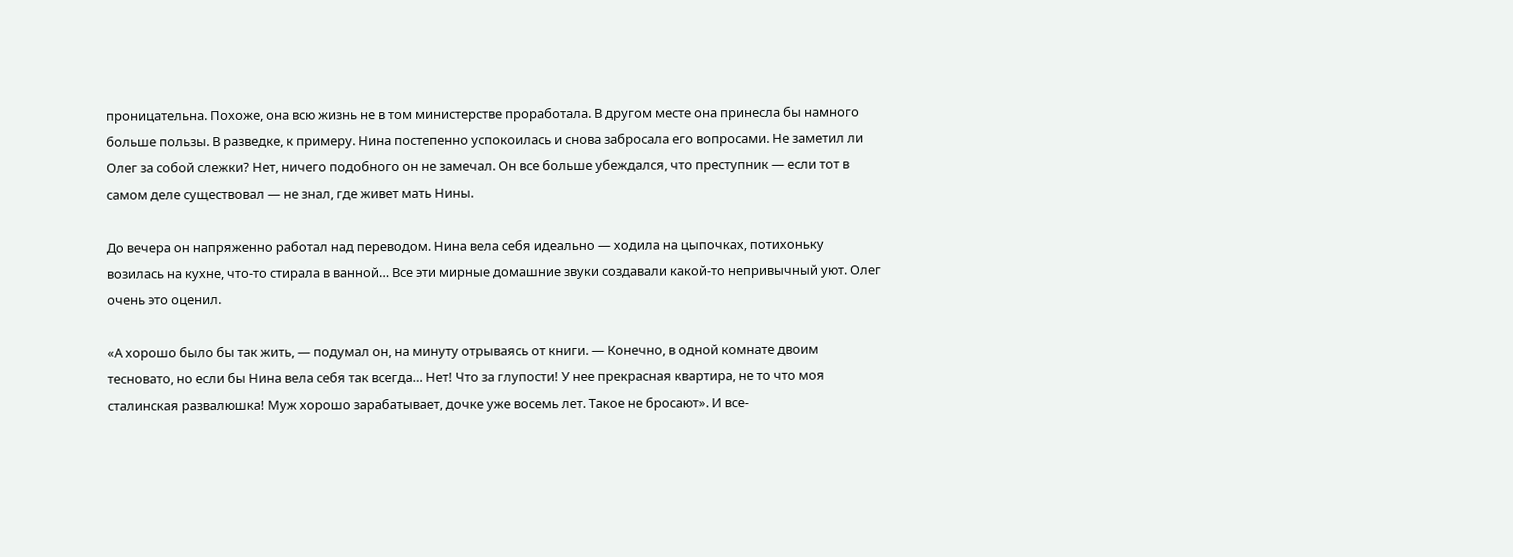проницательна. Похоже, она всю жизнь не в том министерстве проработала. В другом месте она принесла бы намного больше пользы. В разведке, к примеру. Нина постепенно успокоилась и снова забросала его вопросами. Не заметил ли Олег за собой слежки? Нет, ничего подобного он не замечал. Он все больше убеждался, что преступник — если тот в самом деле существовал — не знал, где живет мать Нины.

До вечера он напряженно работал над переводом. Нина вела себя идеально — ходила на цыпочках, потихоньку возилась на кухне, что-то стирала в ванной… Все эти мирные домашние звуки создавали какой-то непривычный уют. Олег очень это оценил.

«А хорошо было бы так жить, — подумал он, на минуту отрываясь от книги. — Конечно, в одной комнате двоим тесновато, но если бы Нина вела себя так всегда… Нет! Что за глупости! У нее прекрасная квартира, не то что моя сталинская развалюшка! Муж хорошо зарабатывает, дочке уже восемь лет. Такое не бросают». И все-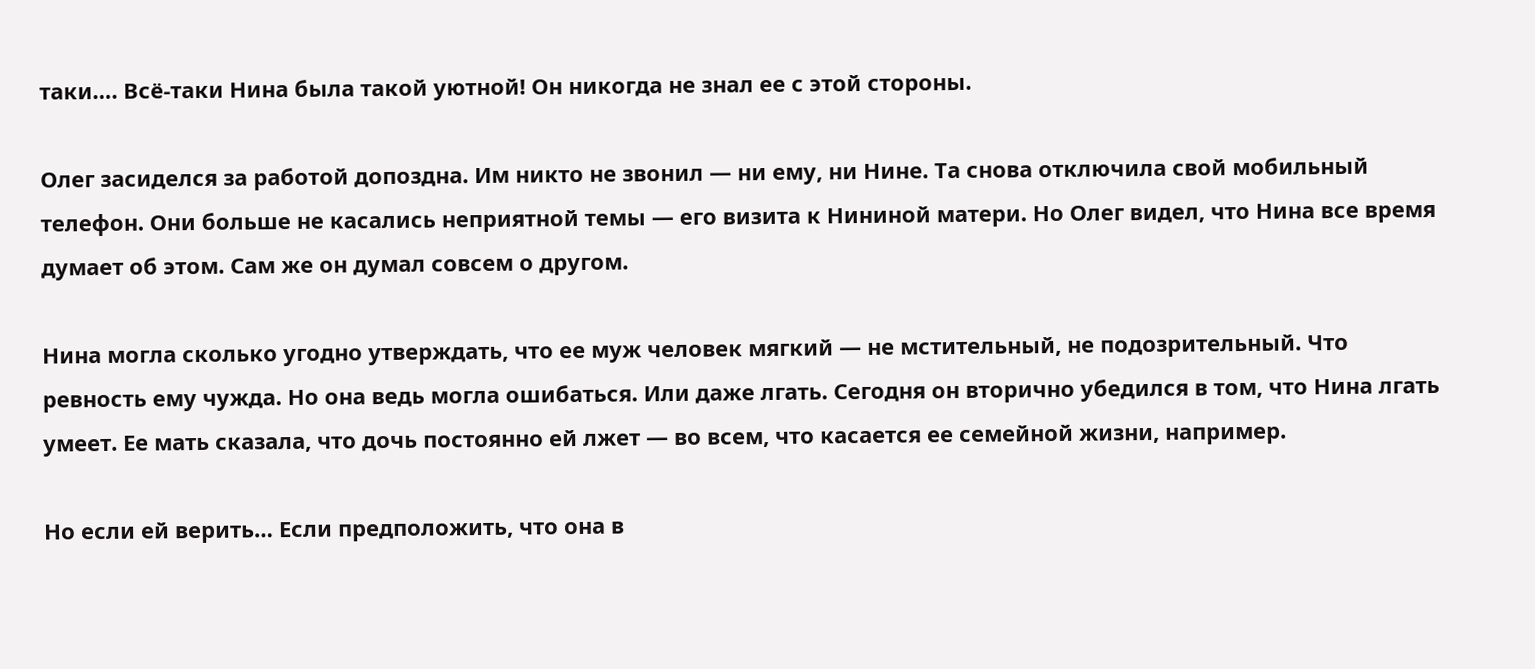таки…. Всё-таки Нина была такой уютной! Он никогда не знал ее с этой стороны.

Олег засиделся за работой допоздна. Им никто не звонил — ни ему, ни Нине. Та снова отключила свой мобильный телефон. Они больше не касались неприятной темы — его визита к Нининой матери. Но Олег видел, что Нина все время думает об этом. Сам же он думал совсем о другом.

Нина могла сколько угодно утверждать, что ее муж человек мягкий — не мстительный, не подозрительный. Что ревность ему чужда. Но она ведь могла ошибаться. Или даже лгать. Сегодня он вторично убедился в том, что Нина лгать умеет. Ее мать сказала, что дочь постоянно ей лжет — во всем, что касается ее семейной жизни, например.

Но если ей верить… Если предположить, что она в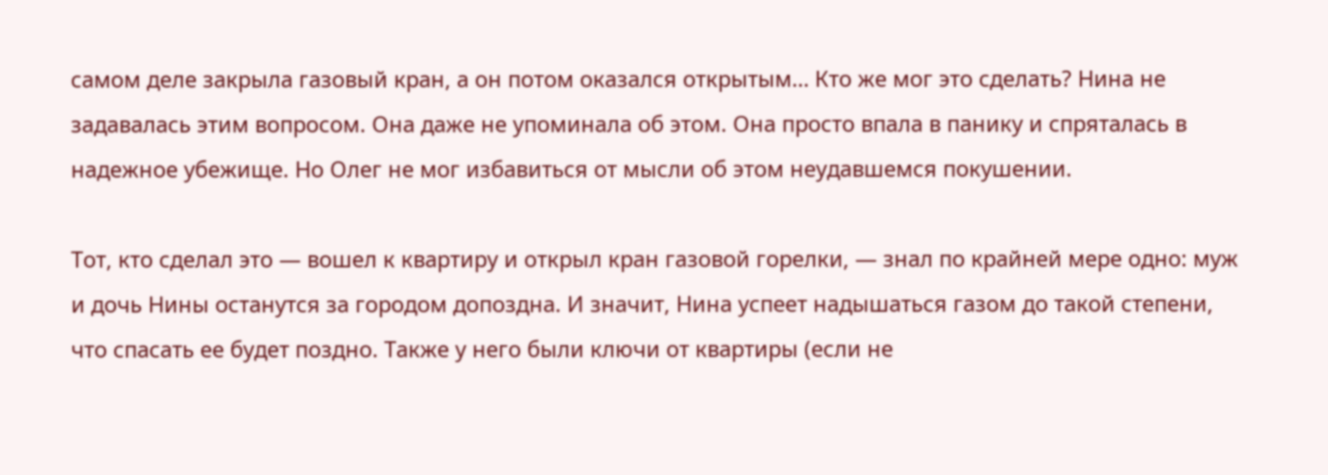самом деле закрыла газовый кран, а он потом оказался открытым… Кто же мог это сделать? Нина не задавалась этим вопросом. Она даже не упоминала об этом. Она просто впала в панику и спряталась в надежное убежище. Но Олег не мог избавиться от мысли об этом неудавшемся покушении.

Тот, кто сделал это — вошел к квартиру и открыл кран газовой горелки, — знал по крайней мере одно: муж и дочь Нины останутся за городом допоздна. И значит, Нина успеет надышаться газом до такой степени, что спасать ее будет поздно. Также у него были ключи от квартиры (если не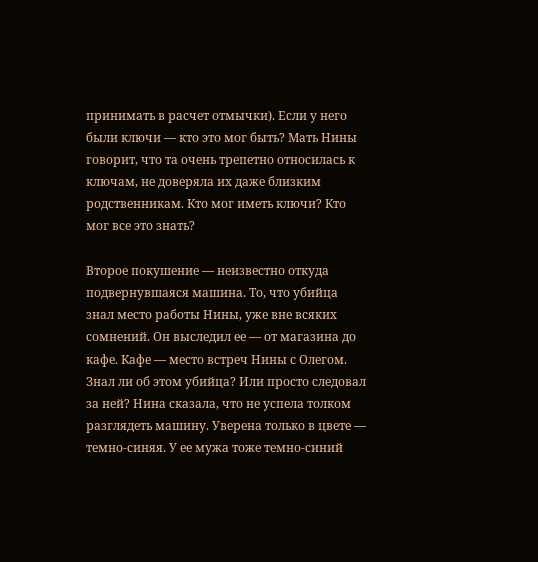принимать в расчет отмычки). Если у него были ключи — кто это мог быть? Мать Нины говорит, что та очень трепетно относилась к ключам, не доверяла их даже близким родственникам. Кто мог иметь ключи? Кто мог все это знать?

Второе покушение — неизвестно откуда подвернувшаяся машина. То, что убийца знал место работы Нины, уже вне всяких сомнений. Он выследил ее — от магазина до кафе. Кафе — место встреч Нины с Олегом. Знал ли об этом убийца? Или просто следовал за ней? Нина сказала, что не успела толком разглядеть машину. Уверена только в цвете — темно-синяя. У ее мужа тоже темно-синий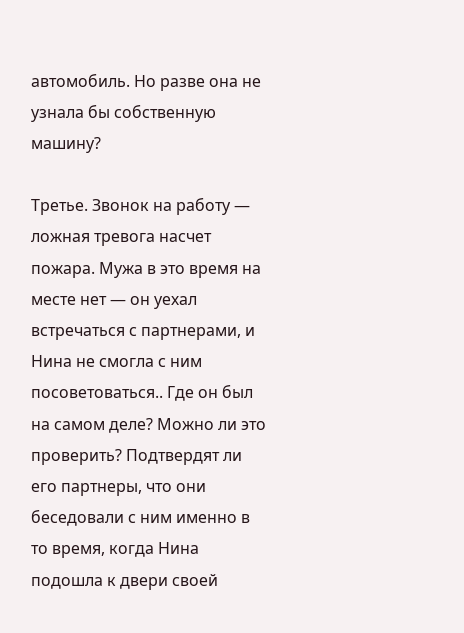автомобиль. Но разве она не узнала бы собственную машину?

Третье. Звонок на работу — ложная тревога насчет пожара. Мужа в это время на месте нет — он уехал встречаться с партнерами, и Нина не смогла с ним посоветоваться.. Где он был на самом деле? Можно ли это проверить? Подтвердят ли его партнеры, что они беседовали с ним именно в то время, когда Нина подошла к двери своей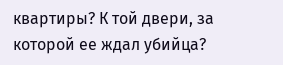квартиры? К той двери, за которой ее ждал убийца?